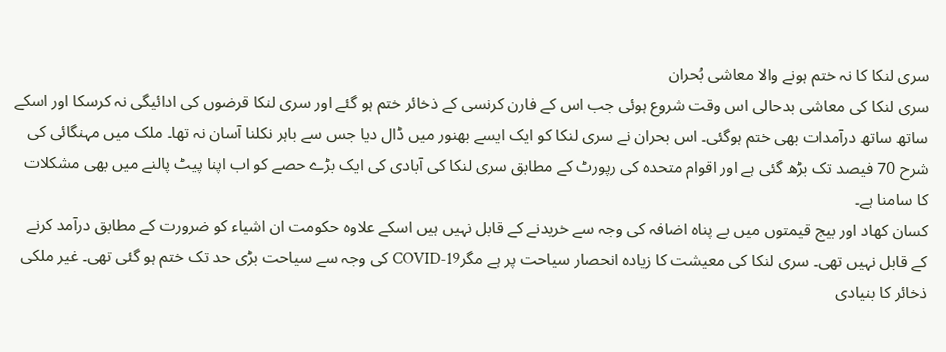سری لنکا کا نہ ختم ہونے والا معاشی بُحران
سری لنکا کی معاشی بدحالی اس وقت شروع ہوئی جب اس کے فارن کرنسی کے ذخائر ختم ہو گئے اور سری لنکا قرضوں کی ادائیگی نہ کرسکا اور اسکے ساتھ ساتھ درآمدات بھی ختم ہوگئی۔ اس بحران نے سری لنکا کو ایک ایسے بھنور میں ڈال دیا جس سے باہر نکلنا آسان نہ تھا۔ ملک میں مہنگائی کی شرح 70 فیصد تک بڑھ گئی ہے اور اقوام متحدہ کی رپورٹ کے مطابق سری لنکا کی آبادی کی ایک بڑے حصے کو اب اپنا پیٹ پالنے میں بھی مشکلات کا سامنا ہے۔
کسان کھاد اور بیج قیمتوں میں بے پناہ اضافہ کی وجہ سے خریدنے کے قابل نہیں ہیں اسکے علاوہ حکومت ان اشیاء کو ضرورت کے مطابق درآمد کرنے کے قابل نہیں تھی۔ سری لنکا کی معیشت کا زیادہ انحصار سیاحت پر ہے مگرCOVID-19 کی وجہ سے سیاحت بڑی حد تک ختم ہو گئی تھی۔ غیر ملکی ذخائر کا بنیادی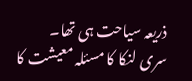ذریعہ سیاحت ہی تھا۔
سری لنکا کا مسئلہ معیشت کا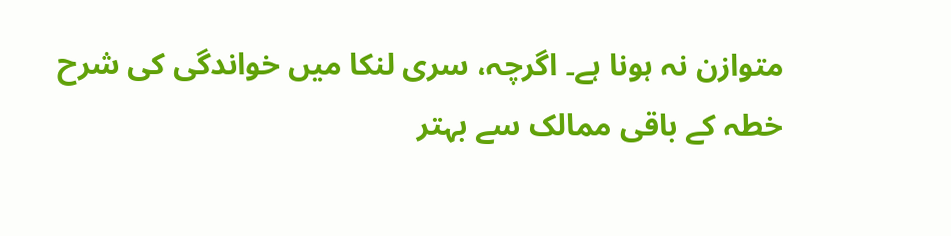متوازن نہ ہونا ہے۔ اگرچہ، سری لنکا میں خواندگی کی شرح خطہ کے باقی ممالک سے بہتر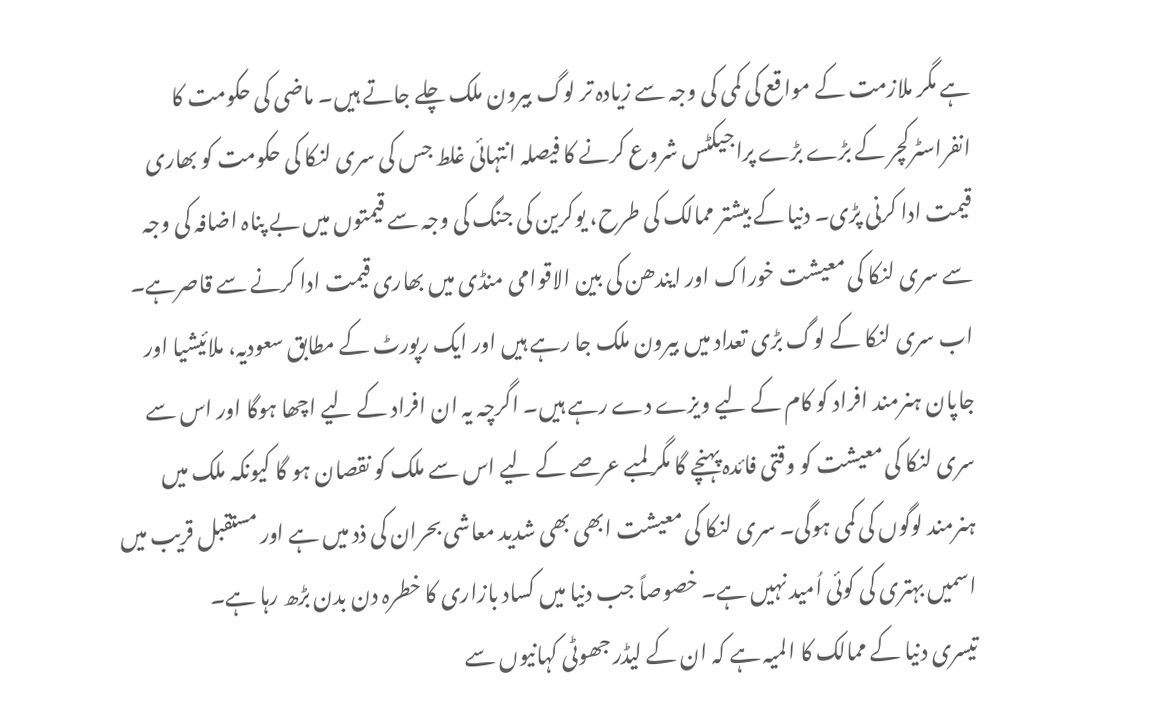ہے مگر ملازمت کے مواقع کی کمی کی وجہ سے زیادہ تر لوگ بیرون ملک چلے جاتے ہیں۔ ماضی کی حکومت کا انفراسٹرکچر کے بڑے بڑے پراجیکٹس شروع کرنے کا فیصلہ انتہائی غلط جس کی سری لنکا کی حکومت کو بھاری قیمت ادا کرنی پڑی۔ دنیا کے بیشتر ممالک کی طرح، یوکرین کی جنگ کی وجہ سے قیمتوں میں بے پناہ اضافہ کی وجہ سے سری لنکا کی معیشت خوراک اور ایندھن کی بین الاقوامی منڈی میں بھاری قیمت ادا کرنے سے قاصرہے۔
اب سری لنکا کے لوگ بڑی تعداد میں بیرون ملک جا رہے ہیں اور ایک رپورٹ کے مطابق سعودیہ، ملائیشیا اور جاپان ہنرمند افراد کو کام کے لیے ویزے دے رہے ہیں۔ اگرچہ یہ ان افراد کے لیے اچھا ہوگا اور اس سے سری لنکا کی معیشت کو وقتی فائدہ پہنچے گا مگر لمبے عرصے کے لیے اس سے ملک کو نقصان ہو گا کیونکہ ملک میں ہنرمند لوگوں کی کمی ہوگی۔ سری لنکا کی معیشت ابھی بھی شدید معاشی بحران کی ذد میں ہے اور مستقبل قریب میں اسمیں بہتری کی کوئی اُمید نہیں ہے۔ خصوصاً جب دنیا میں کساد بازاری کا خطرہ دن بدن بڑھ رہا ہے۔
تیسری دنیا کے ممالک کا المیہ ہے کہ ان کے لیڈر جھوٹی کہانیوں سے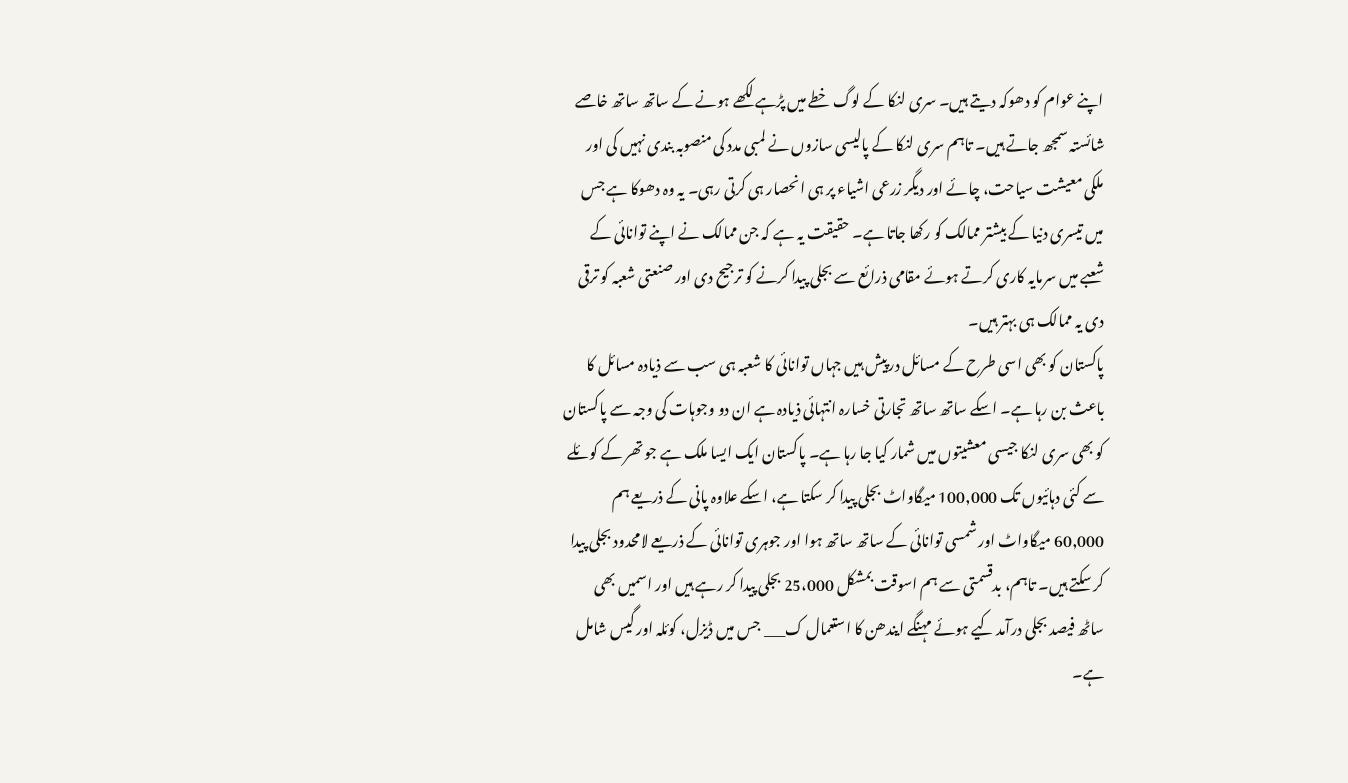اپنے عوام کو دھوکہ دیتے ہیں۔ سری لنکا کے لوگ خطے میں پڑہے لکھے ہونے کے ساتھ ساتھ خاصے شائستہ سمجھ جاتے ہیں۔ تاہم سری لنکا کے پالیسی سازوں نے لمبی مدد کی منصوبہ بندی نہیں کی اور ملکی معیشت سیاحت، چائے اور دیگر زرعی اشیاء پر ہی انحصار ہی کرتی رہی۔ یہ وہ دھوکا ہے جس میں تیسری دنیا کے بیشتر ممالک کو رکھا جاتا ہے۔ حقیقت یہ ہے کہ جن ممالک نے اپنے توانائی کے شعبے میں سرمایہ کاری کرتے ہوئے مقامی ذرائع سے بجلی پیدا کرنے کو ترجیح دی اور صنعتی شعبہ کو ترقی دی یہ ممالک ہی بہتر ہیں۔
پاکستان کو بھی اسی طرح کے مسائل درپیش ہیں جہاں توانائی کا شعبہ ہی سب سے ذیادہ مسائل کا باعث بن رہا ہے۔ اسکے ساتھ ساتھ تجارتی خسارہ انتہائی ذیادہ ہے ان دو وجوہات کی وجہ سے پاکستان کو بھی سری لنکا جیسی معشیتوں میں شمار کیا جا رہا ہے۔ پاکستان ایک ایسا ملک ہے جو تھر کے کوئلے سے کئی دہائیوں تک 100,000 میگاواٹ بجلی پیدا کر سکتا ہے، اسکے علاوہ پانی کے ذریعے ہم 60,000 میگاواٹ اور شمسی توانائی کے ساتھ ساتھ ہوا اور جوہری توانائی کے ذریعے لامحدود بجلی پیدا کر سکتے ہیں۔ تاہم، بدقسمتی سے ہم اسوقت بمشکل 25،000 بجلی پیدا کر رہے ہیں اور اسمیں بھی ساٹھ فیصد بجلی درآمد کیے ہوئے مہنگے ایندھن کا استعمال ک___ جس میں ڈیزل، کوئلہ اور گیس شامل ہے۔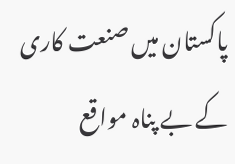پاکستان میں صنعت کاری کے بے پناہ مواقع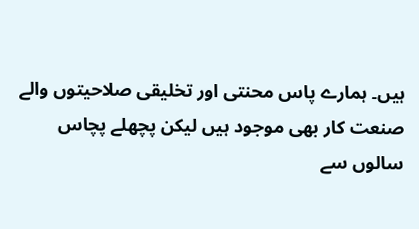ہیں۔ ہمارے پاس محنتی اور تخلیقی صلاحیتوں والے صنعت کار بھی موجود ہیں لیکن پچھلے پچاس سالوں سے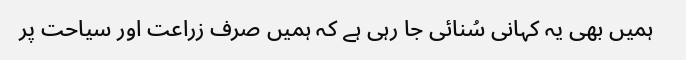ہمیں بھی یہ کہانی سُنائی جا رہی ہے کہ ہمیں صرف زراعت اور سیاحت پر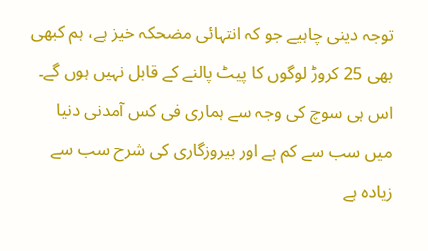توجہ دینی چاہیے جو کہ انتہائی مضحکہ خیز ہے، ہم کبھی بھی 25 کروڑ لوگوں کا پیٹ پالنے کے قابل نہیں ہوں گے۔ اس ہی سوچ کی وجہ سے ہماری فی کس آمدنی دنیا میں سب سے کم ہے اور بیروزگاری کی شرح سب سے زیادہ ہے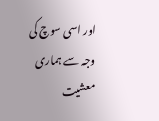اور اسی سوچ کی وجہ سے ہماری معشیت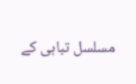مسلسل تباہی کے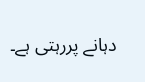دہانے پررہتی ہے۔